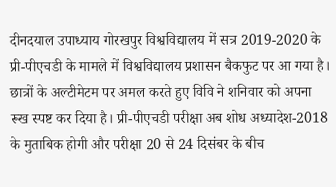दीनदयाल उपाध्याय गोरखपुर विश्वविद्यालय में सत्र 2019-2020 के प्री-पीएचडी के मामले में विश्वविद्यालय प्रशासन बैकफुट पर आ गया है। छात्रों के अल्टीमेटम पर अमल करते हुए विवि ने शनिवार को अपना रूख स्पष्ट कर दिया है। प्री-पीएचडी परीक्षा अब शोध अध्यादेश-2018 के मुताबिक होगी और परीक्षा 20 से 24 दिसंबर के बीच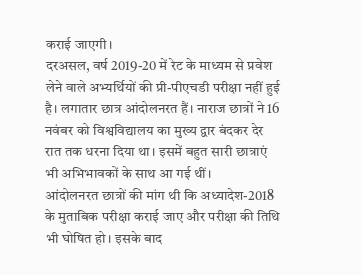कराई जाएगी।
दरअसल, वर्ष 2019-20 में रेट के माध्यम से प्रवेश लेने वाले अभ्यर्थियों की प्री-पीएचडी परीक्षा नहीं हुई है। लगातार छात्र आंदोलनरत हैं। नाराज छात्रों ने 16 नवंबर को विश्वविद्यालय का मुख्य द्वार बंदकर देर रात तक धरना दिया था। इसमें बहुत सारी छात्राएं भी अभिभावकों के साथ आ गई थीं।
आंदोलनरत छात्रों की मांग थी कि अध्यादेश-2018 के मुताबिक परीक्षा कराई जाए और परीक्षा की तिथि भी घोषित हो। इसके बाद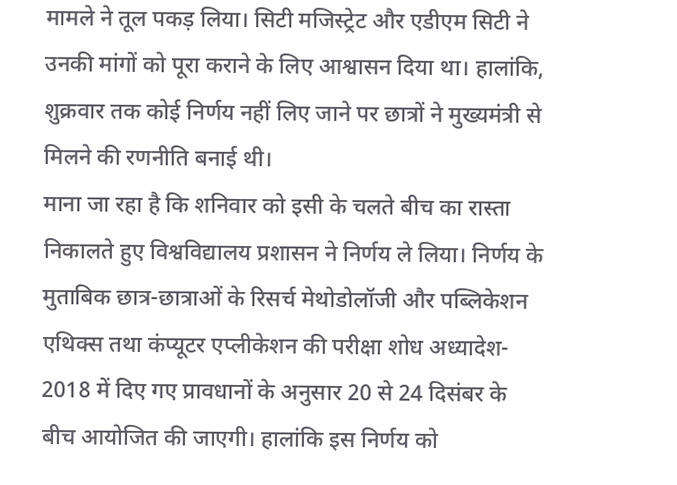मामले ने तूल पकड़ लिया। सिटी मजिस्ट्रेट और एडीएम सिटी ने उनकी मांगों को पूरा कराने के लिए आश्वासन दिया था। हालांकि, शुक्रवार तक कोई निर्णय नहीं लिए जाने पर छात्रों ने मुख्यमंत्री से मिलने की रणनीति बनाई थी।
माना जा रहा है कि शनिवार को इसी के चलते बीच का रास्ता निकालते हुए विश्वविद्यालय प्रशासन ने निर्णय ले लिया। निर्णय के मुताबिक छात्र-छात्राओं के रिसर्च मेथोडोलॉजी और पब्लिकेशन एथिक्स तथा कंप्यूटर एप्लीकेशन की परीक्षा शोध अध्यादेश- 2018 में दिए गए प्रावधानों के अनुसार 20 से 24 दिसंबर के बीच आयोजित की जाएगी। हालांकि इस निर्णय को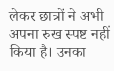लेकर छात्रों ने अभी अपना रुख स्पष्ट नहीं किया है। उनका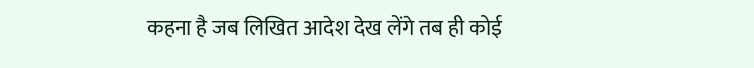कहना है जब लिखित आदेश देख लेंगे तब ही कोई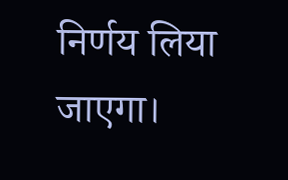निर्णय लिया जाएगा।